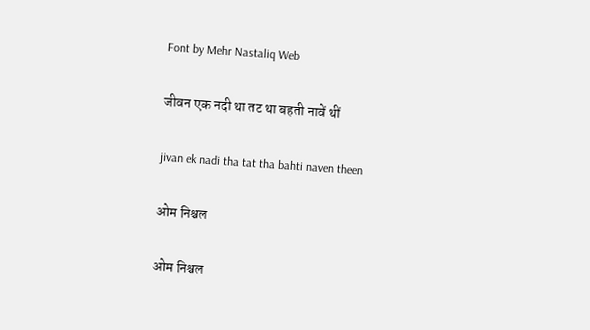Font by Mehr Nastaliq Web

जीवन एक नदी था तट था बहती नावें थीं

jivan ek nadi tha tat tha bahti naven theen

ओम निश्चल

ओम निश्चल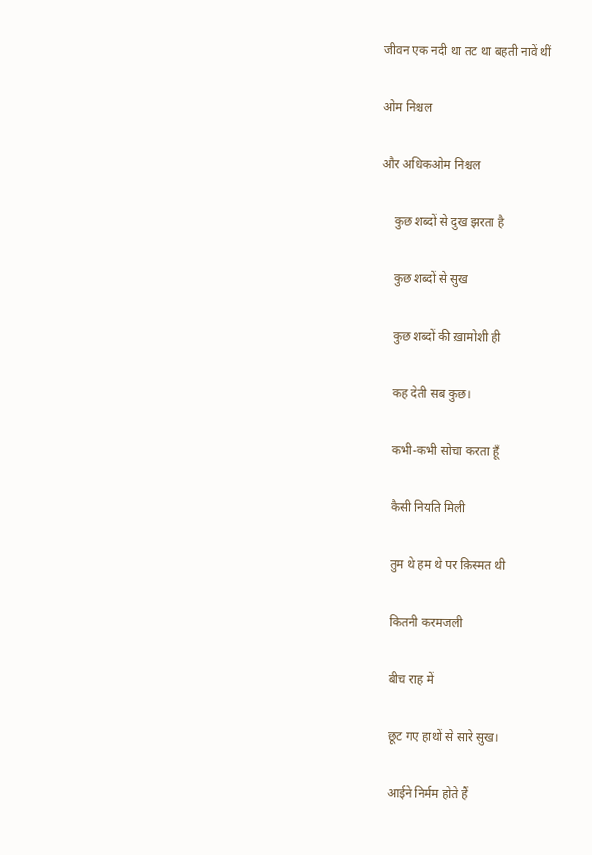जीवन एक नदी था तट था बहती नावें थीं

ओम निश्चल

और अधिकओम निश्चल

    कुछ शब्दों से दुख झरता है

    कुछ शब्दों से सुख

    कुछ शब्दों की ख़ामोशी ही

    कह देती सब कुछ।

    कभी-कभी सोचा करता हूँ

    कैसी नियति मिली

    तुम थे हम थे पर क़िस्मत थी

    कितनी करमजली

    बीच राह में

    छूट गए हाथों से सारे सुख।

    आईने निर्मम होते हैं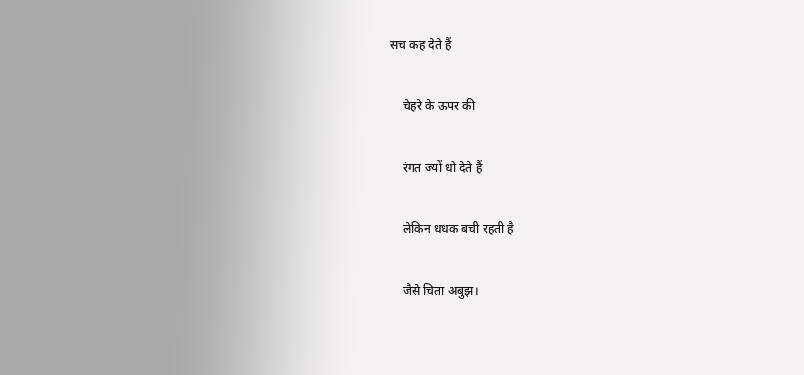सच कह देते हैं

    चेहरे के ऊपर की

    रंगत ज्यों धो देते हैं

    लेकिन धधक बची रहती है

    जैसे चिता अबुझ।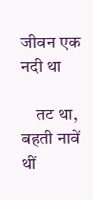जीवन एक नदी था

    तट था, बहती नावें थीं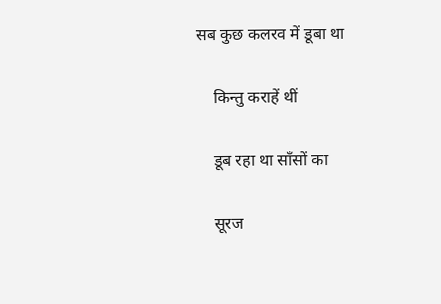सब कुछ कलरव में डूबा था

    किन्तु कराहें थीं

    डूब रहा था साँसों का

    सूरज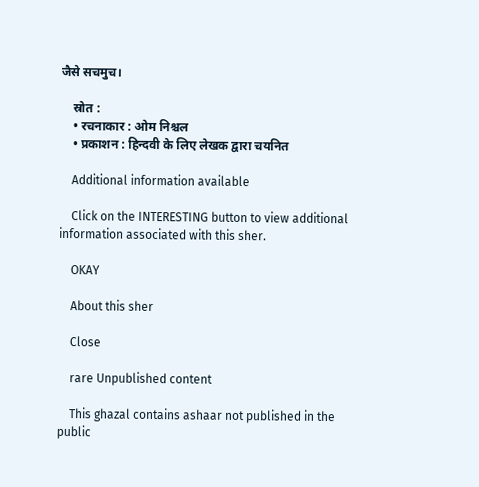जैसे सचमुच।

    स्रोत :
    • रचनाकार : ओम निश्चल
    • प्रकाशन : हिन्दवी के लिए लेखक द्वारा चयनित

    Additional information available

    Click on the INTERESTING button to view additional information associated with this sher.

    OKAY

    About this sher

    Close

    rare Unpublished content

    This ghazal contains ashaar not published in the public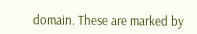domain. These are marked by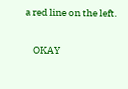a red line on the left.

    OKAY